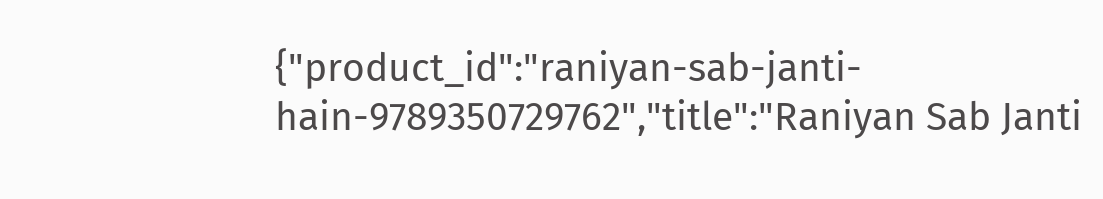{"product_id":"raniyan-sab-janti-hain-9789350729762","title":"Raniyan Sab Janti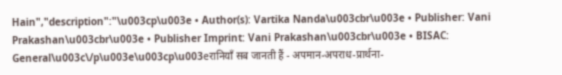Hain","description":"\u003cp\u003e • Author(s): Vartika Nanda\u003cbr\u003e • Publisher: Vani Prakashan\u003cbr\u003e • Publisher Imprint: Vani Prakashan\u003cbr\u003e • BISAC: General\u003c\/p\u003e\u003cp\u003eरानियाँ सब जानती हैं - अपमान-अपराध-प्रार्थना-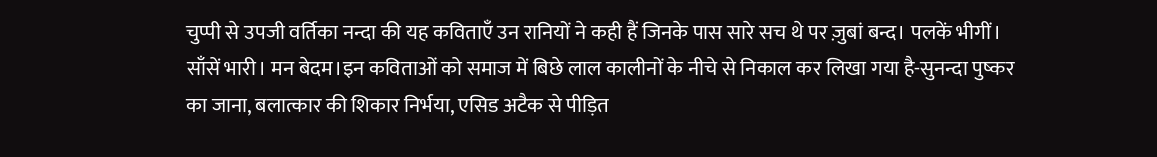चुप्पी से उपजी वर्तिका नन्दा की यह कविताएँ उन रानियों ने कही हैं जिनके पास सारे सच थे पर ज़ुबां बन्द। पलकें भीगीं। साँसें भारी। मन बेदम।इन कविताओं को समाज में बिछे लाल कालीनों के नीचे से निकाल कर लिखा गया है-सुनन्दा पुष्कर का जाना, बलात्कार की शिकार निर्भया, एसिड अटैक से पीड़ित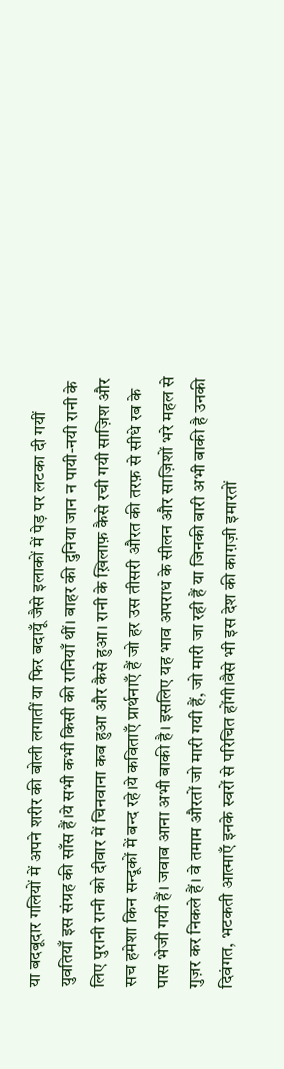या बदबूदार गलियों में अपने शरीर की बोली लगातीं या फिर बदायूँ जैसे इलाकों में पेड़ पर लटका दी गयीं युवतियाँ इस संग्रह की साँस हैं।ये सभी कभी किसी की रानियाँ थीं। बाहर की दुनिया जान न पायी-नयी रानी के लिए पुरानी रानी को दीवार में चिनवाना कब हुआ और कैसे हुआ। रानी के ख़िलाफ़ कैसे रची गयी साज़िश और सच हमेशा किन सन्दूकों में बन्द रहे।ये कविताएँ प्रार्थनाएँ हैं जो हर उस तीसरी औरत की तरफ़ से सीधे रब के पास भेजी गयी हैं। जवाब आना अभी बाकी है। इसलिए यह भाव अपराध के सीलन और साज़िशों भरे महल से गुज़र कर निकले हैं। वे तमाम औरतों जो मारी गयी हैं, जो मारी जा रही हैं या जिनकी बारी अभी बाकी है उनकी दिवंगत, भटकती आत्माएँ इनके स्वरों से परिचित होंगी।वैसे भी इस देश की काग़ज़ी इमारतों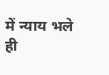में न्याय भले ही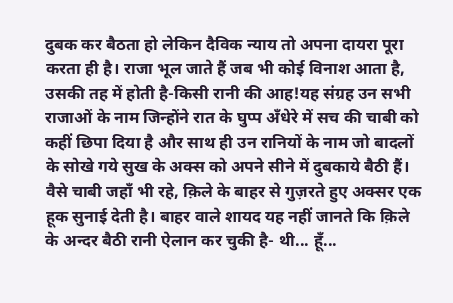दुबक कर बैठता हो लेकिन दैविक न्याय तो अपना दायरा पूरा करता ही है। राजा भूल जाते हैं जब भी कोई विनाश आता है, उसकी तह में होती है-किसी रानी की आह!यह संग्रह उन सभी राजाओं के नाम जिन्होंने रात के घुप्प अँधेरे में सच की चाबी को कहीं छिपा दिया है और साथ ही उन रानियों के नाम जो बादलों के सोखे गये सुख के अक्स को अपने सीने में दुबकाये बैठी हैं। वैसे चाबी जहाँ भी रहे, क़िले के बाहर से गुज़रते हुए अक्सर एक हूक सुनाई देती है। बाहर वाले शायद यह नहीं जानते कि क़िले के अन्दर बैठी रानी ऐलान कर चुकी है- थी... हूँ...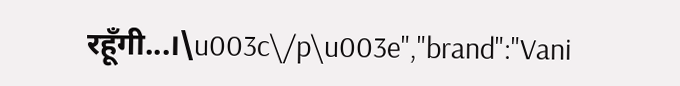रहूँगी...।\u003c\/p\u003e","brand":"Vani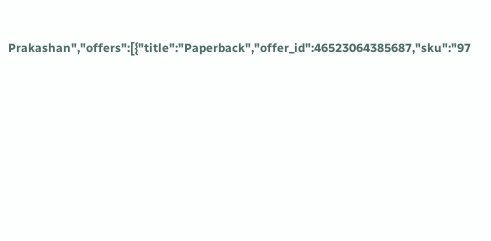Prakashan","offers":[{"title":"Paperback","offer_id":46523064385687,"sku":"97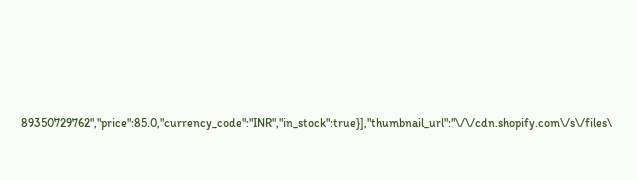89350729762","price":85.0,"currency_code":"INR","in_stock":true}],"thumbnail_url":"\/\/cdn.shopify.com\/s\/files\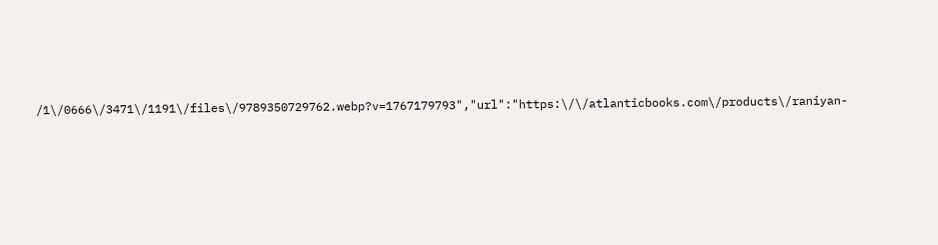/1\/0666\/3471\/1191\/files\/9789350729762.webp?v=1767179793","url":"https:\/\/atlanticbooks.com\/products\/raniyan-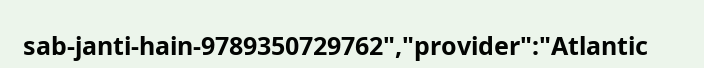sab-janti-hain-9789350729762","provider":"Atlantic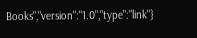Books","version":"1.0","type":"link"}